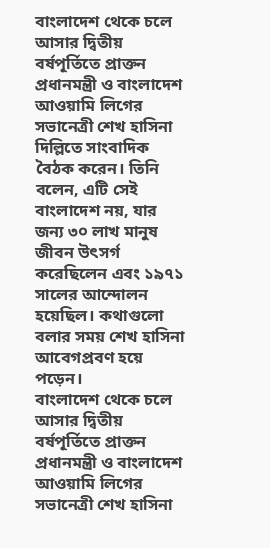বাংলাদেশ থেকে চলে আসার দ্বিতীয় বর্ষপূর্তিতে প্রাক্তন প্রধানমন্ত্রী ও বাংলাদেশ আওয়ামি লিগের সভানেত্রী শেখ হাসিনা দিল্লিতে সাংবাদিক বৈঠক করেন। তিনি বলেন, এটি সেই বাংলাদেশ নয়, যার জন্য ৩০ লাখ মানুষ জীবন উৎসর্গ করেছিলেন এবং ১৯৭১ সালের আন্দোলন হয়েছিল। কথাগুলো বলার সময় শেখ হাসিনা আবেগপ্রবণ হয়ে পড়েন।
বাংলাদেশ থেকে চলে আসার দ্বিতীয় বর্ষপূর্তিতে প্রাক্তন প্রধানমন্ত্রী ও বাংলাদেশ আওয়ামি লিগের সভানেত্রী শেখ হাসিনা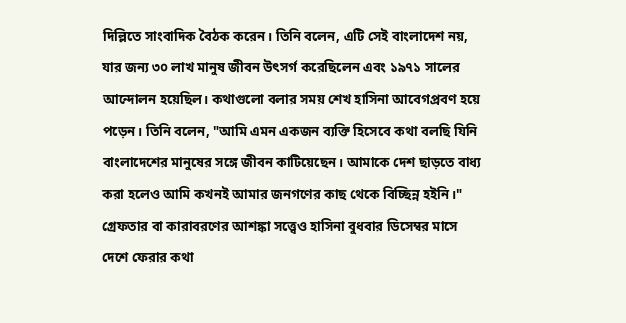দিল্লিতে সাংবাদিক বৈঠক করেন। তিনি বলেন, এটি সেই বাংলাদেশ নয়, যার জন্য ৩০ লাখ মানুষ জীবন উৎসর্গ করেছিলেন এবং ১৯৭১ সালের আন্দোলন হয়েছিল। কথাগুলো বলার সময় শেখ হাসিনা আবেগপ্রবণ হয়ে পড়েন। তিনি বলেন, "আমি এমন একজন ব্যক্তি হিসেবে কথা বলছি যিনি বাংলাদেশের মানুষের সঙ্গে জীবন কাটিয়েছেন। আমাকে দেশ ছাড়তে বাধ্য করা হলেও আমি কখনই আমার জনগণের কাছ থেকে বিচ্ছিন্ন হইনি।" গ্রেফতার বা কারাবরণের আশঙ্কা সত্ত্বেও হাসিনা বুধবার ডিসেম্বর মাসে দেশে ফেরার কথা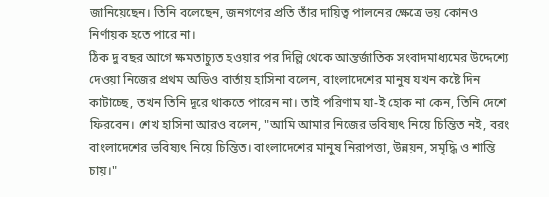জানিয়েছেন। তিনি বলেছেন, জনগণের প্রতি তাঁর দায়িত্ব পালনের ক্ষেত্রে ভয় কোনও নির্ণায়ক হতে পারে না।
ঠিক দু বছর আগে ক্ষমতাচ্যুত হওয়ার পর দিল্লি থেকে আন্তর্জাতিক সংবাদমাধ্যমের উদ্দেশ্যে দেওয়া নিজের প্রথম অডিও বার্তায় হাসিনা বলেন, বাংলাদেশের মানুষ যখন কষ্টে দিন কাটাচ্ছে, তখন তিনি দূরে থাকতে পারেন না। তাই পরিণাম যা-ই হোক না কেন, তিনি দেশে ফিরবেন। শেখ হাসিনা আরও বলেন, "আমি আমার নিজের ভবিষ্যৎ নিয়ে চিন্তিত নই, বরং বাংলাদেশের ভবিষ্যৎ নিয়ে চিন্তিত। বাংলাদেশের মানুষ নিরাপত্তা, উন্নয়ন, সমৃদ্ধি ও শান্তি চায়।"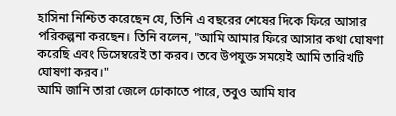হাসিনা নিশ্চিত করেছেন যে, তিনি এ বছরের শেষের দিকে ফিরে আসার পরিকল্পনা করছেন। তিনি বলেন, "আমি আমার ফিরে আসার কথা ঘোষণা করেছি এবং ডিসেম্বরেই তা করব। তবে উপযুক্ত সময়েই আমি তারিখটি ঘোষণা করব।"
আমি জানি তারা জেলে ঢোকাতে পারে, তবুও আমি যাব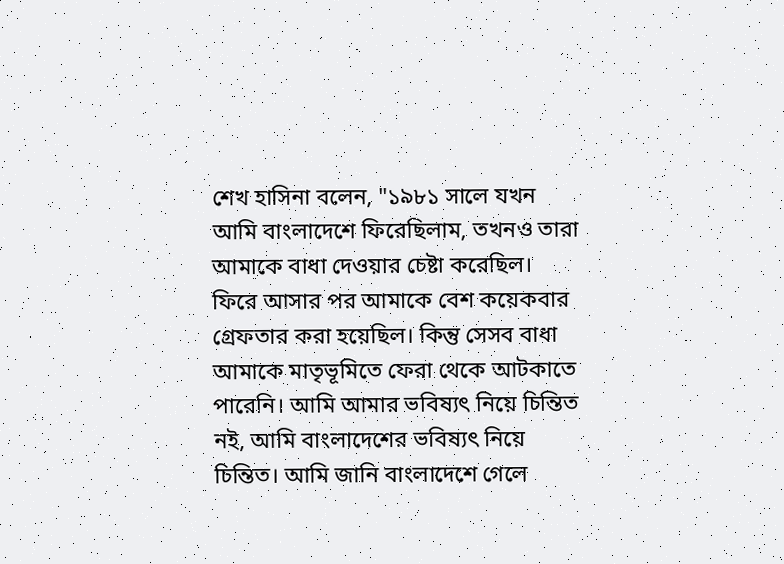শেখ হাসিনা বলেন, "১৯৮১ সালে যখন আমি বাংলাদেশে ফিরেছিলাম, তখনও তারা আমাকে বাধা দেওয়ার চেষ্টা করেছিল। ফিরে আসার পর আমাকে বেশ কয়েকবার গ্রেফতার করা হয়েছিল। কিন্তু সেসব বাধা আমাকে মাতৃভূমিতে ফেরা থেকে আটকাতে পারেনি। আমি আমার ভবিষ্যৎ নিয়ে চিন্তিত নই, আমি বাংলাদেশের ভবিষ্যৎ নিয়ে চিন্তিত। আমি জানি বাংলাদেশে গেলে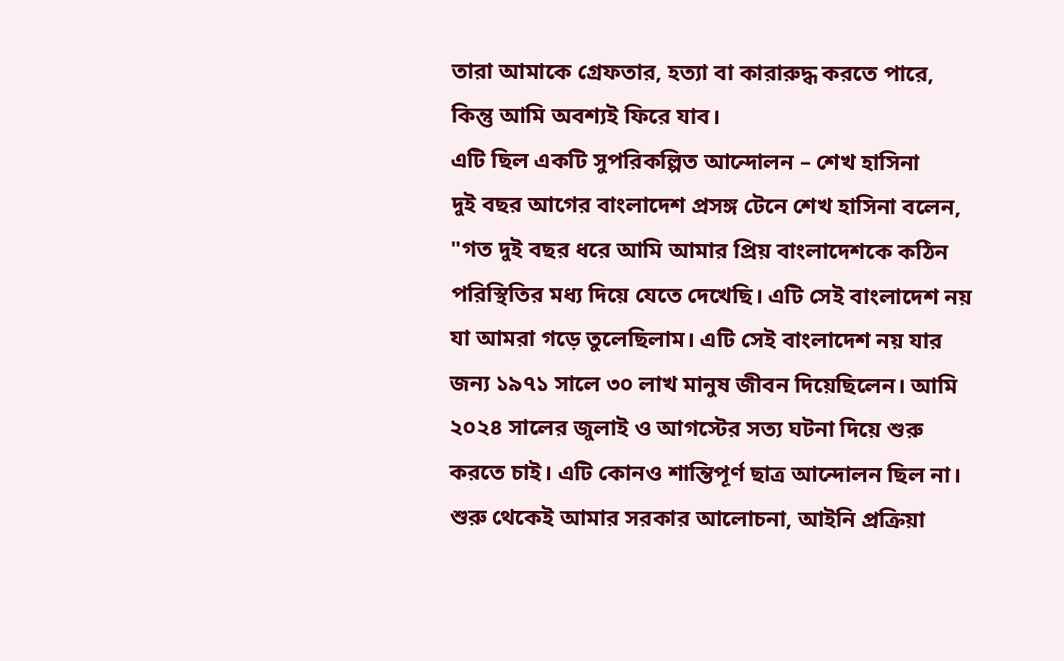তারা আমাকে গ্রেফতার, হত্যা বা কারারুদ্ধ করতে পারে, কিন্তু আমি অবশ্যই ফিরে যাব।
এটি ছিল একটি সুপরিকল্পিত আন্দোলন – শেখ হাসিনা
দুই বছর আগের বাংলাদেশ প্রসঙ্গ টেনে শেখ হাসিনা বলেন, "গত দুই বছর ধরে আমি আমার প্রিয় বাংলাদেশকে কঠিন পরিস্থিতির মধ্য দিয়ে যেতে দেখেছি। এটি সেই বাংলাদেশ নয় যা আমরা গড়ে তুলেছিলাম। এটি সেই বাংলাদেশ নয় যার জন্য ১৯৭১ সালে ৩০ লাখ মানুষ জীবন দিয়েছিলেন। আমি ২০২৪ সালের জুলাই ও আগস্টের সত্য ঘটনা দিয়ে শুরু করতে চাই। এটি কোনও শান্তিপূর্ণ ছাত্র আন্দোলন ছিল না। শুরু থেকেই আমার সরকার আলোচনা, আইনি প্রক্রিয়া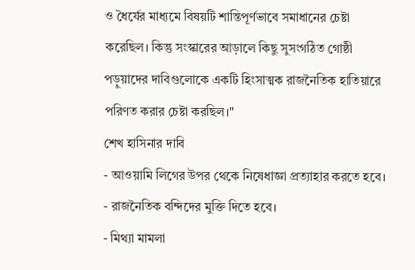ও ধৈর্যের মাধ্যমে বিষয়টি শান্তিপূর্ণভাবে সমাধানের চেষ্টা করেছিল। কিন্তু সংস্কারের আড়ালে কিছু সুসংগঠিত গোষ্ঠী পড়ুয়াদের দাবিগুলোকে একটি হিংসাত্মক রাজনৈতিক হাতিয়ারে পরিণত করার চেষ্টা করছিল।"
শেখ হাসিনার দাবি
- আওয়ামি লিগের উপর থেকে নিষেধাজ্ঞা প্রত্যাহার করতে হবে।
- রাজনৈতিক বন্দিদের মুক্তি দিতে হবে।
- মিথ্যা মামলা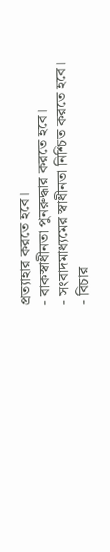প্রত্যাহার করতে হবে।
- বাকস্বাধীনতা পুনরুদ্ধার করতে হবে।
- সংবাদমাধ্যমের স্বাধীনতা নিশ্চিত করতে হবে।
- বিচার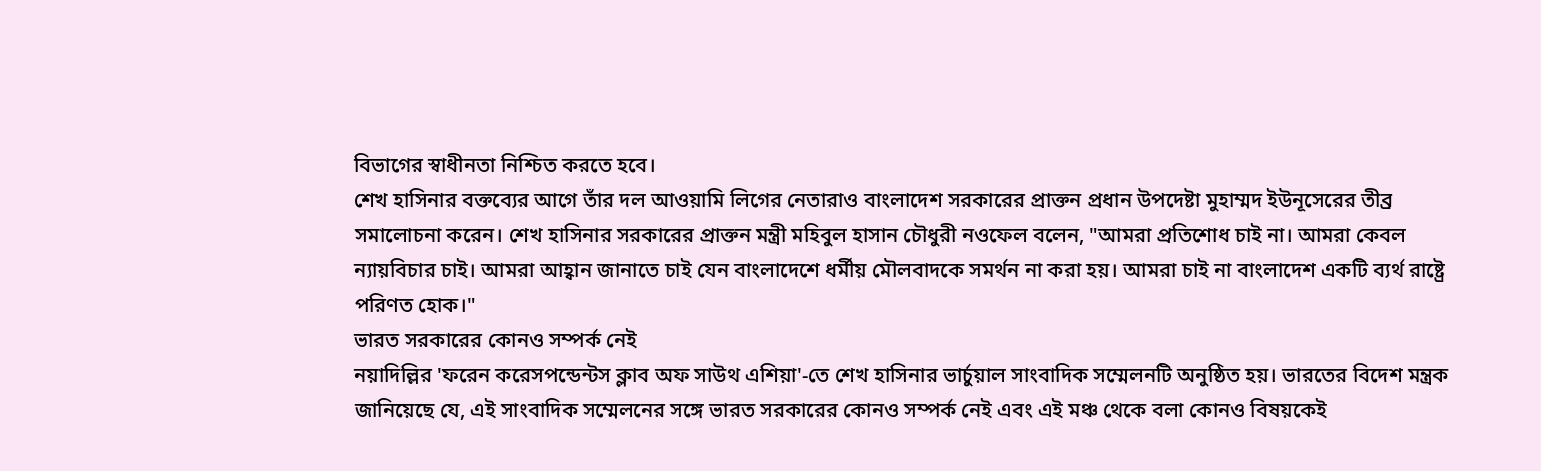বিভাগের স্বাধীনতা নিশ্চিত করতে হবে।
শেখ হাসিনার বক্তব্যের আগে তাঁর দল আওয়ামি লিগের নেতারাও বাংলাদেশ সরকারের প্রাক্তন প্রধান উপদেষ্টা মুহাম্মদ ইউনূসেরের তীব্র সমালোচনা করেন। শেখ হাসিনার সরকারের প্রাক্তন মন্ত্রী মহিবুল হাসান চৌধুরী নওফেল বলেন, "আমরা প্রতিশোধ চাই না। আমরা কেবল ন্যায়বিচার চাই। আমরা আহ্বান জানাতে চাই যেন বাংলাদেশে ধর্মীয় মৌলবাদকে সমর্থন না করা হয়। আমরা চাই না বাংলাদেশ একটি ব্যর্থ রাষ্ট্রে পরিণত হোক।"
ভারত সরকারের কোনও সম্পর্ক নেই
নয়াদিল্লির 'ফরেন করেসপন্ডেন্টস ক্লাব অফ সাউথ এশিয়া'-তে শেখ হাসিনার ভার্চুয়াল সাংবাদিক সম্মেলনটি অনুষ্ঠিত হয়। ভারতের বিদেশ মন্ত্রক জানিয়েছে যে, এই সাংবাদিক সম্মেলনের সঙ্গে ভারত সরকারের কোনও সম্পর্ক নেই এবং এই মঞ্চ থেকে বলা কোনও বিষয়কেই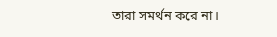তারা সমর্থন করে না।